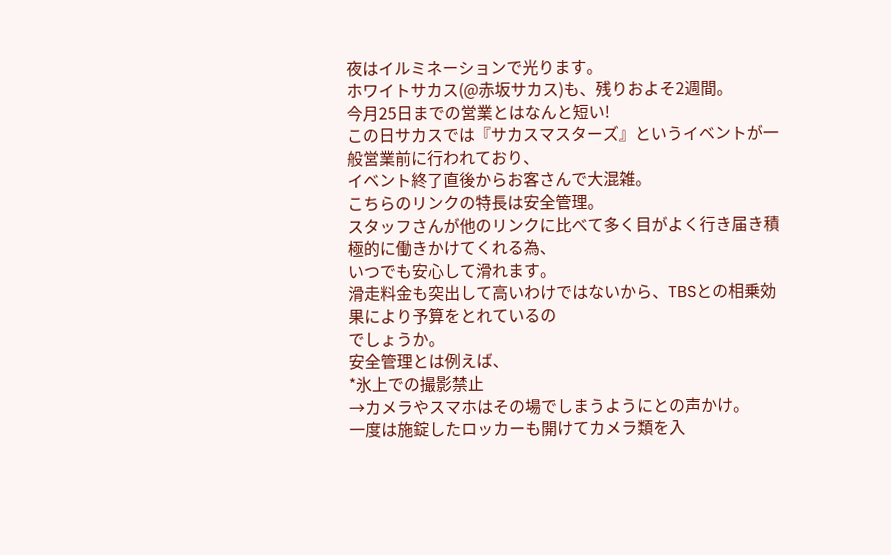夜はイルミネーションで光ります。
ホワイトサカス(@赤坂サカス)も、残りおよそ2週間。
今月25日までの営業とはなんと短い!
この日サカスでは『サカスマスターズ』というイベントが一般営業前に行われており、
イベント終了直後からお客さんで大混雑。
こちらのリンクの特長は安全管理。
スタッフさんが他のリンクに比べて多く目がよく行き届き積極的に働きかけてくれる為、
いつでも安心して滑れます。
滑走料金も突出して高いわけではないから、TBSとの相乗効果により予算をとれているの
でしょうか。
安全管理とは例えば、
*氷上での撮影禁止
→カメラやスマホはその場でしまうようにとの声かけ。
一度は施錠したロッカーも開けてカメラ類を入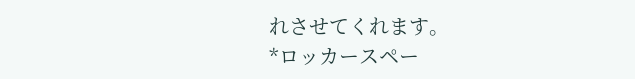れさせてくれます。
*ロッカースペー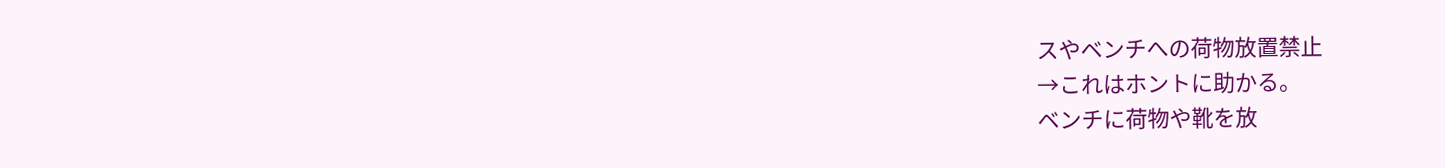スやベンチへの荷物放置禁止
→これはホントに助かる。
ベンチに荷物や靴を放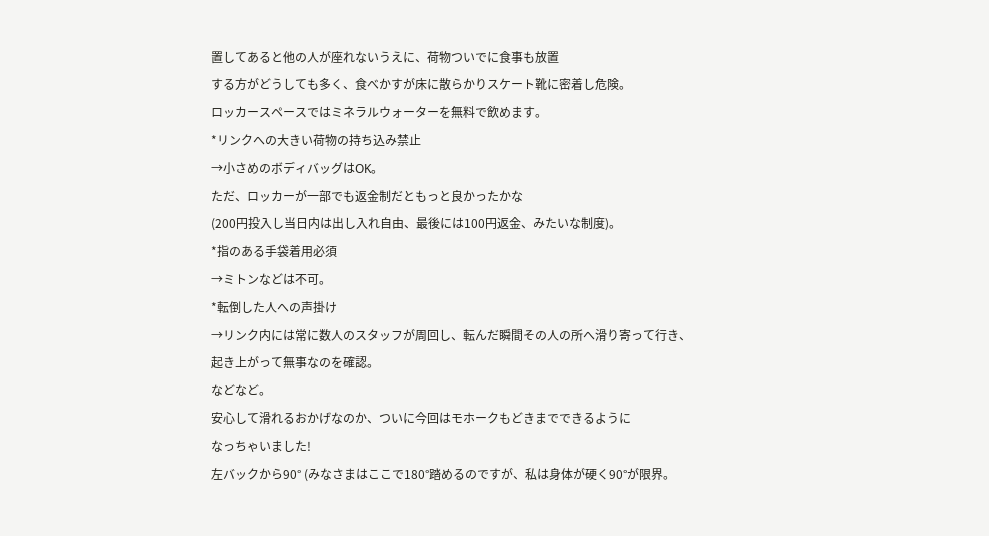置してあると他の人が座れないうえに、荷物ついでに食事も放置
する方がどうしても多く、食べかすが床に散らかりスケート靴に密着し危険。
ロッカースペースではミネラルウォーターを無料で飲めます。
*リンクへの大きい荷物の持ち込み禁止
→小さめのボディバッグはOK。
ただ、ロッカーが一部でも返金制だともっと良かったかな
(200円投入し当日内は出し入れ自由、最後には100円返金、みたいな制度)。
*指のある手袋着用必須
→ミトンなどは不可。
*転倒した人への声掛け
→リンク内には常に数人のスタッフが周回し、転んだ瞬間その人の所へ滑り寄って行き、
起き上がって無事なのを確認。
などなど。
安心して滑れるおかげなのか、ついに今回はモホークもどきまでできるように
なっちゃいました!
左バックから90° (みなさまはここで180°踏めるのですが、私は身体が硬く90°が限界。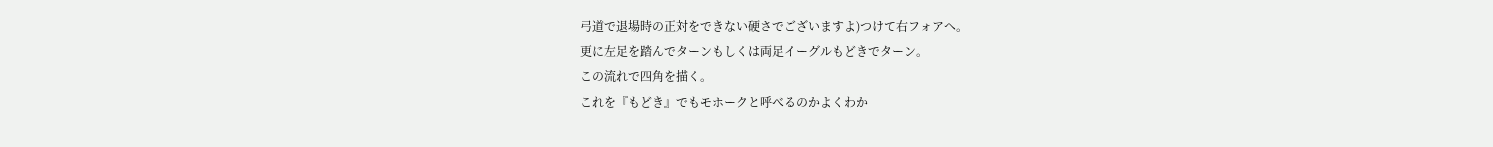弓道で退場時の正対をできない硬さでございますよ)つけて右フォアへ。
更に左足を踏んでターンもしくは両足イーグルもどきでターン。
この流れで四角を描く。
これを『もどき』でもモホークと呼べるのかよくわか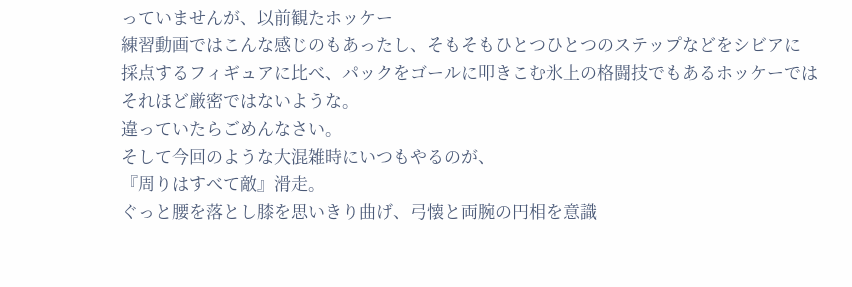っていませんが、以前観たホッケー
練習動画ではこんな感じのもあったし、そもそもひとつひとつのステップなどをシビアに
採点するフィギュアに比べ、パックをゴールに叩きこむ氷上の格闘技でもあるホッケーでは
それほど厳密ではないような。
違っていたらごめんなさい。
そして今回のような大混雑時にいつもやるのが、
『周りはすべて敵』滑走。
ぐっと腰を落とし膝を思いきり曲げ、弓懐と両腕の円相を意識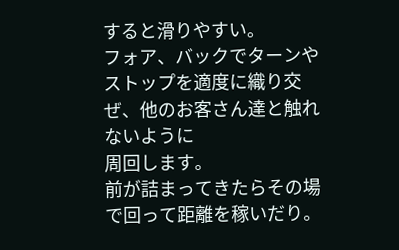すると滑りやすい。
フォア、バックでターンやストップを適度に織り交ぜ、他のお客さん達と触れないように
周回します。
前が詰まってきたらその場で回って距離を稼いだり。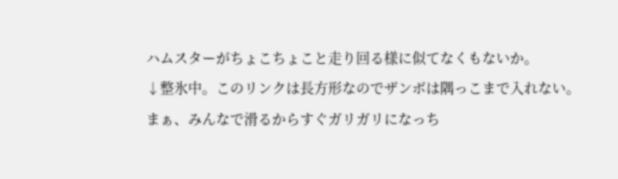ハムスターがちょこちょこと走り回る様に似てなくもないか。
↓整氷中。このリンクは長方形なのでザンボは隅っこまで入れない。
まぁ、みんなで滑るからすぐガリガリになっち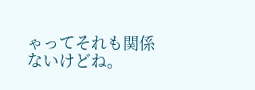ゃってそれも関係ないけどね。